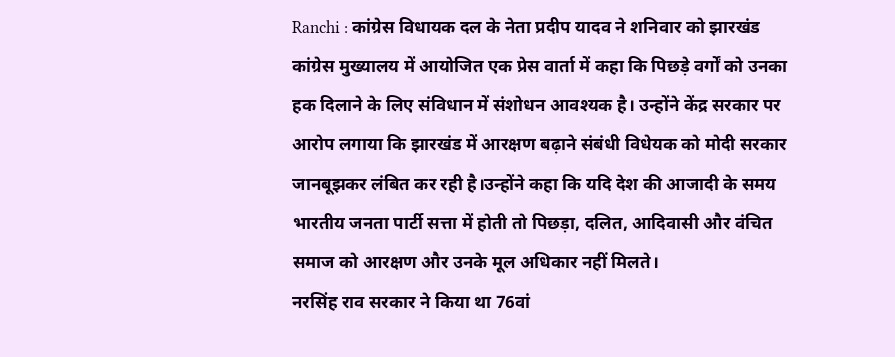Ranchi : कांग्रेस विधायक दल के नेता प्रदीप यादव ने शनिवार को झारखंड कांग्रेस मुख्यालय में आयोजित एक प्रेस वार्ता में कहा कि पिछड़े वर्गों को उनका हक दिलाने के लिए संविधान में संशोधन आवश्यक है। उन्होंने केंद्र सरकार पर आरोप लगाया कि झारखंड में आरक्षण बढ़ाने संबंधी विधेयक को मोदी सरकार जानबूझकर लंबित कर रही है।उन्होंने कहा कि यदि देश की आजादी के समय भारतीय जनता पार्टी सत्ता में होती तो पिछड़ा, दलित, आदिवासी और वंचित समाज को आरक्षण और उनके मूल अधिकार नहीं मिलते।
नरसिंह राव सरकार ने किया था 76वां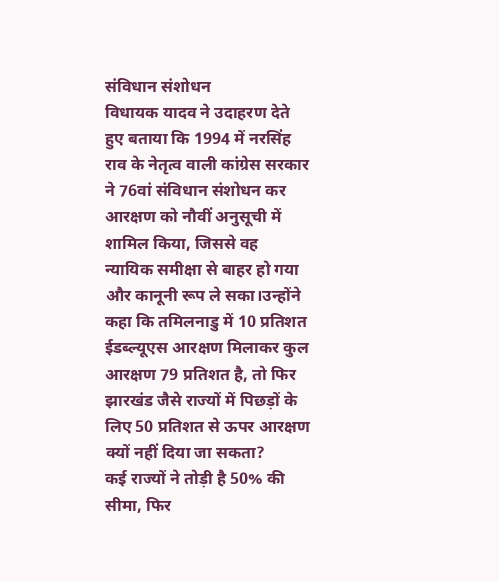संविधान संशोधन
विधायक यादव ने उदाहरण देते हुए बताया कि 1994 में नरसिंह राव के नेतृत्व वाली कांग्रेस सरकार ने 76वां संविधान संशोधन कर आरक्षण को नौवीं अनुसूची में शामिल किया, जिससे वह न्यायिक समीक्षा से बाहर हो गया और कानूनी रूप ले सका।उन्होंने कहा कि तमिलनाडु में 10 प्रतिशत ईडब्ल्यूएस आरक्षण मिलाकर कुल आरक्षण 79 प्रतिशत है, तो फिर झारखंड जैसे राज्यों में पिछड़ों के लिए 50 प्रतिशत से ऊपर आरक्षण क्यों नहीं दिया जा सकता?
कई राज्यों ने तोड़ी है 50% की सीमा, फिर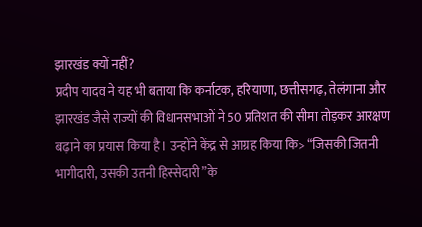झारखंड क्यों नहीं?
प्रदीप यादव ने यह भी बताया कि कर्नाटक, हरियाणा, छत्तीसगढ़, तेलंगाना और झारखंड जैसे राज्यों की विधानसभाओं ने 50 प्रतिशत की सीमा तोड़कर आरक्षण बढ़ाने का प्रयास किया है। उन्होंने केंद्र से आग्रह किया कि> “जिसकी जितनी भागीदारी, उसकी उतनी हिस्सेदारी”के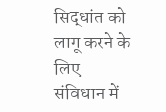सिद्धांत को लागू करने के लिए संविधान में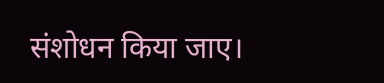संशोधन किया जाए।